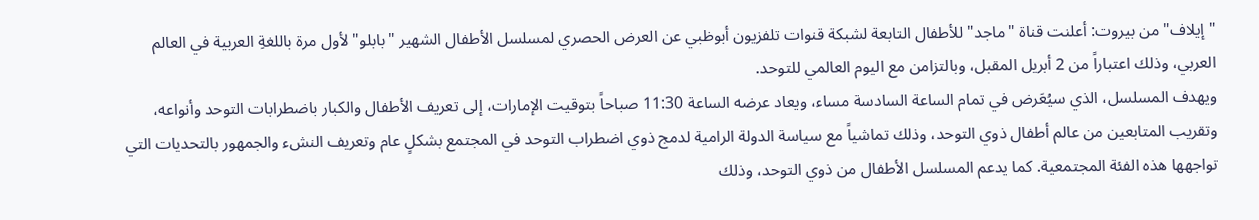"إيلاف" من بيروت: أعلنت قناة "ماجد" للأطفال التابعة لشبكة قنوات تلفزيون أبوظبي عن العرض الحصري لمسلسل الأطفال الشهير "بابلو" لأول مرة باللغةِ العربية في العالم العربي، وذلك اعتباراً من 2 أبريل المقبل، وبالتزامن مع اليوم العالمي للتوحد.
ويهدف المسلسل، الذي سيُعَرض في تمام الساعة السادسة مساء، ويعاد عرضه الساعة 11:30 صباحاً بتوقيت الإمارات، إلى تعريف الأطفال والكبار باضطرابات التوحد وأنواعه، وتقريب المتابعين من عالم أطفال ذوي التوحد، وذلك تماشياً مع سياسة الدولة الرامية لدمج ذوي اضطراب التوحد في المجتمع بشكلٍ عام وتعريف النشء والجمهور بالتحديات التي تواجهها هذه الفئة المجتمعية. كما يدعم المسلسل الأطفال من ذوي التوحد، وذلك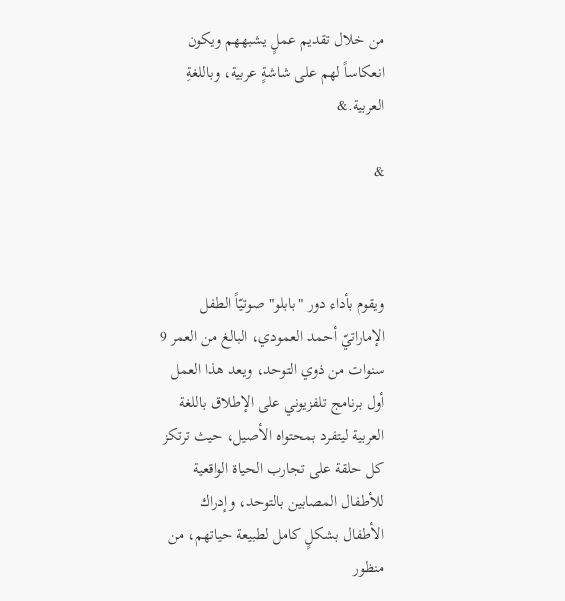من خلال تقديم عملٍ يشبههم ويكون انعكاساً لهم على شاشةٍ عربية، وباللغةِ العربية.&

&



ويقوم بأداء دور "بابلو" صوتيّاً الطفل الإماراتيّ أحمد العمودي، البالغ من العمر 9 سنوات من ذوي التوحد، ويعد هذا العمل أول برنامج تلفزيوني على الإطلاق باللغة العربية ليتفرد بمحتواه الأصيل، حيث ترتكز كل حلقة على تجارب الحياة الواقعية للأطفال المصابين بالتوحد، وإدراك الأطفال بشكلٍ كامل لطبيعة حياتهم، من منظور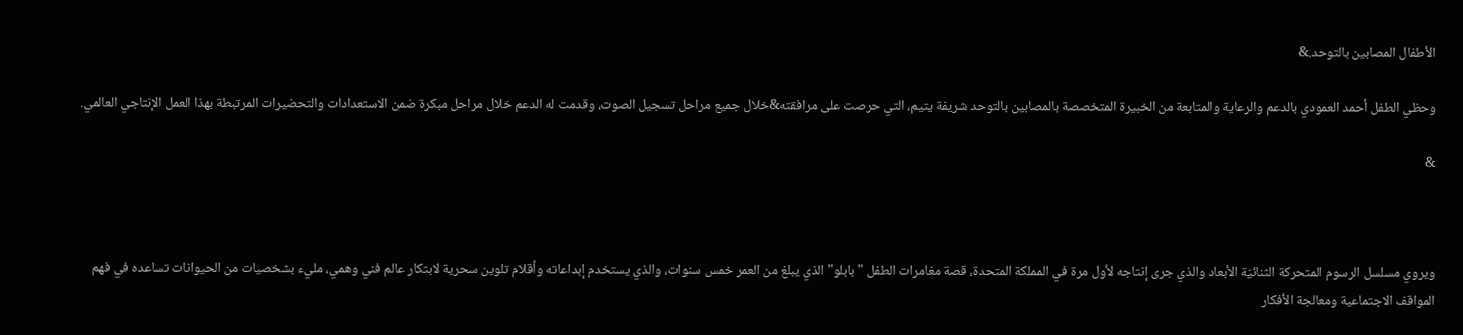الأطفال المصابين بالتوحد.&

وحظي الطفل أحمد العمودي بالدعم والرعاية والمتابعة من الخبيرة المتخصصة بالمصابين بالتوحد شريفة يتيم، التي حرصت على مرافقته&خلال جميع مراحل تسجيل الصوت، وقدمت له الدعم خلال مراحل مبكرة ضمن الاستعدادات والتحضيرات المرتبطة بهذا العمل الإنتاجي العالمي.

&



ويروي مسلسل الرسوم المتحركة الثنائيّة الأبعاد والذي جرى إنتاجه لأول مرة في المملكة المتحدة، قصة مغامرات الطفل "بابلو" الذي يبلغ من العمر خمس سنوات، والذي يستخدم إبداعاته وأقلام تلوين سحرية لابتكار عالم فني وهمي، مليء بشخصيات من الحيوانات تساعده في فهم المواقف الاجتماعية ومعالجة الأفكار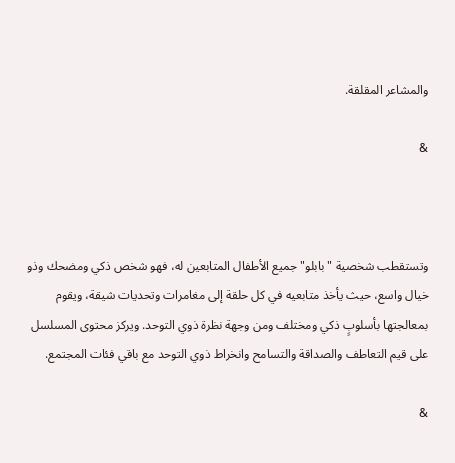والمشاعر المقلقة.

&



وتستقطب شخصية "بابلو" جميع الأطفال المتابعين له، فهو شخص ذكي ومضحك وذو خيال واسع، حيث يأخذ متابعيه في كل حلقة إلى مغامرات وتحديات شيقة، ويقوم بمعالجتها بأسلوبٍ ذكي ومختلف ومن وجهة نظرة ذوي التوحد. ويركز محتوى المسلسل على قيم التعاطف والصداقة والتسامح وانخراط ذوي التوحد مع باقي فئات المجتمع.

&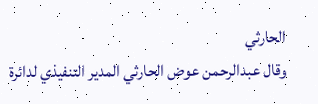الحارثي
وقال عبدالرحمن عوض الحارثي المدير التنفيذي لدائرة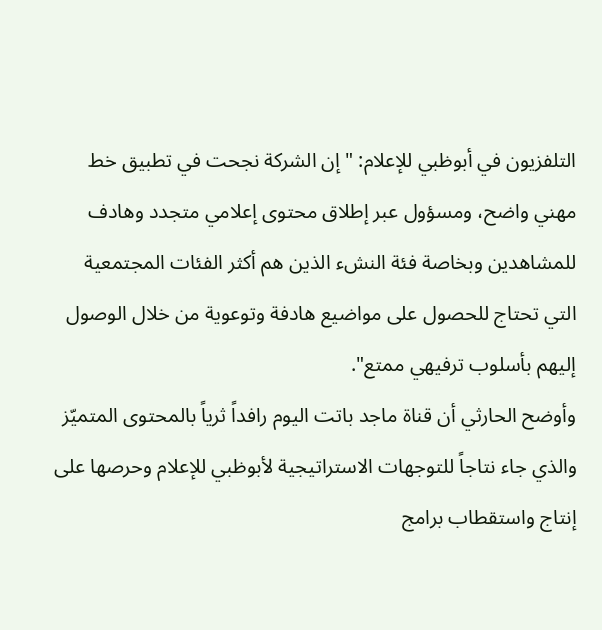التلفزيون في أبوظبي للإعلام: "إن الشركة نجحت في تطبيق خط مهني واضح، ومسؤول عبر إطلاق محتوى إعلامي متجدد وهادف للمشاهدين وبخاصة فئة النشء الذين هم أكثر الفئات المجتمعية التي تحتاج للحصول على مواضيع هادفة وتوعوية من خلال الوصول إليهم بأسلوب ترفيهي ممتع".
وأوضح الحارثي أن قناة ماجد باتت اليوم رافداً ثرياً بالمحتوى المتميّز والذي جاء نتاجاً للتوجهات الاستراتيجية لأبوظبي للإعلام وحرصها على إنتاج واستقطاب برامج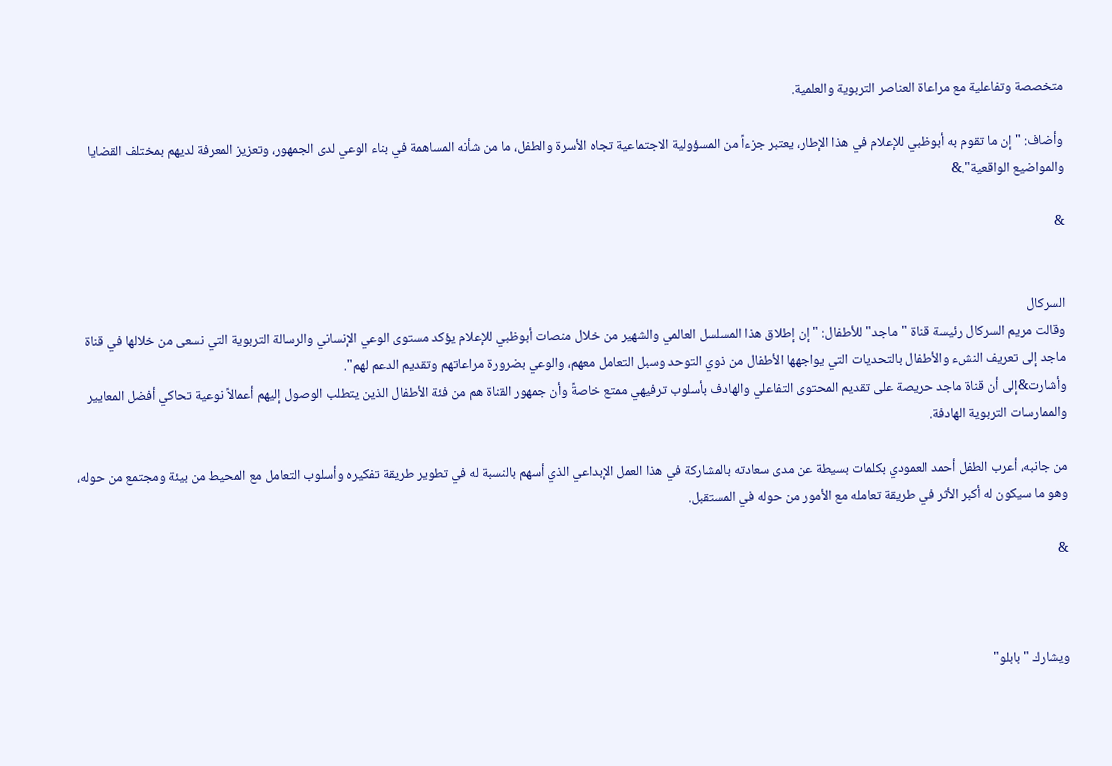متخصصة وتفاعلية مع مراعاة العناصر التربوية والعلمية.

وأضاف: "إن ما تقوم به أبوظبي للإعلام في هذا الإطار، يعتبر جزءاً من المسؤولية الاجتماعية تجاه الأسرة والطفل، ما من شأنه المساهمة في بناء الوعي لدى الجمهور، وتعزيز المعرفة لديهم بمختلف القضايا والمواضيع الواقعية".&

&


السركال
وقالت مريم السركال رئيسة قناة "ماجد" للأطفال: "إن إطلاق هذا المسلسل العالمي والشهير من خلال منصات أبوظبي للإعلام يؤكد مستوى الوعي الإنساني والرسالة التربوية التي نسعى من خلالها في قناة ماجد إلى تعريف النشء والأطفال بالتحديات التي يواجهها الأطفال من ذوي التوحد وسبل التعامل معهم، والوعي بضرورة مراعاتهم وتقديم الدعم لهم".
وأشارت&إلى أن قناة ماجد حريصة على تقديم المحتوى التفاعلي والهادف بأسلوب ترفيهي ممتع خاصةً وأن جمهور القناة هم من فئة الأطفال الذين يتطلب الوصول إليهم أعمالاً نوعية تحاكي أفضل المعايير والممارسات التربوية الهادفة.

من جانبه، أعرب الطفل أحمد العمودي بكلمات بسيطة عن مدى سعادته بالمشاركة في هذا العمل الإبداعي الذي أسهم بالنسبة له في تطوير طريقة تفكيره وأسلوب التعامل مع المحيط من بيئة ومجتمع من حوله، وهو ما سيكون له أكبر الأثر في طريقة تعامله مع الأمور من حوله في المستقبل.

&



ويشارك "بابلو"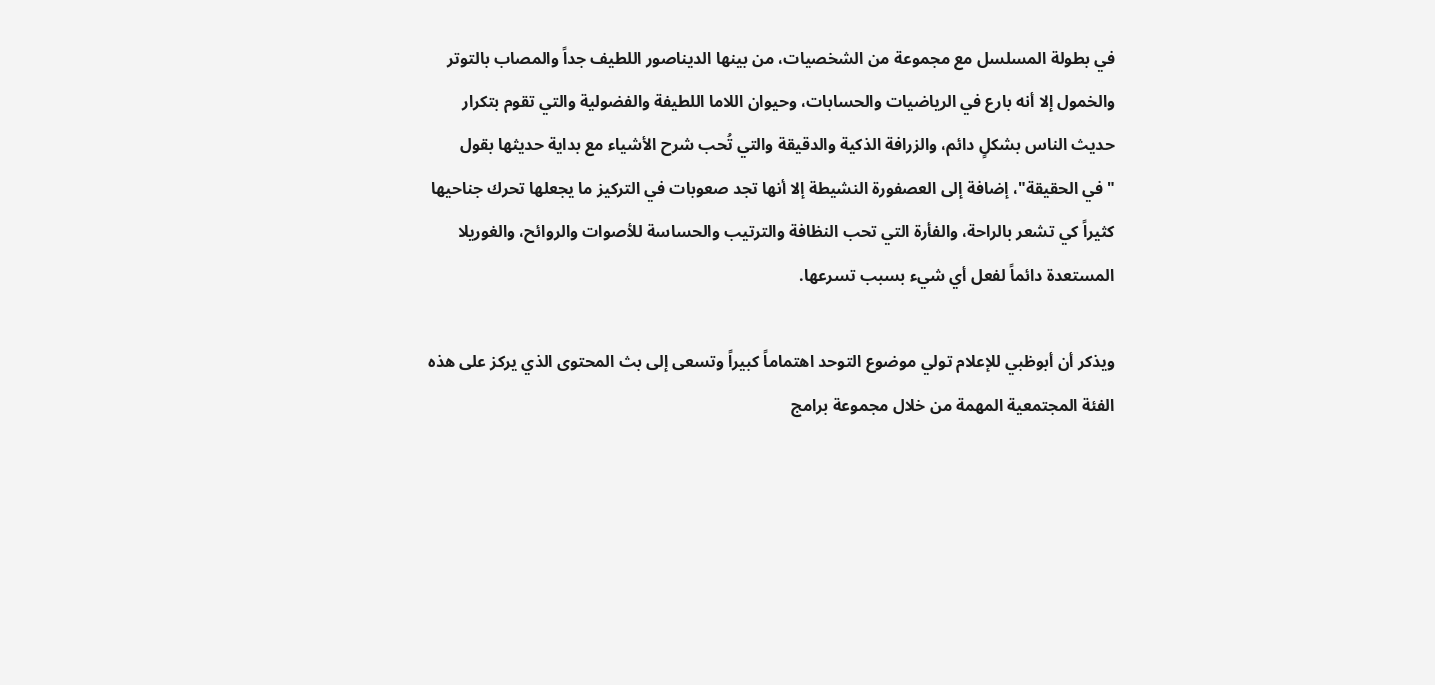في بطولة المسلسل مع مجموعة من الشخصيات، من بينها الديناصور اللطيف جداً والمصاب بالتوتر والخمول إلا أنه بارع في الرياضيات والحسابات، وحيوان اللاما اللطيفة والفضولية والتي تقوم بتكرار حديث الناس بشكلٍ دائم، والزرافة الذكية والدقيقة والتي تُحب شرح الأشياء مع بداية حديثها بقول "في الحقيقة"، إضافة إلى العصفورة النشيطة إلا أنها تجد صعوبات في التركيز ما يجعلها تحرك جناحيها كثيراً كي تشعر بالراحة، والفأرة التي تحب النظافة والترتيب والحساسة للأصوات والروائح، والغوريلا المستعدة دائماً لفعل أي شيء بسبب تسرعها.

ويذكر أن أبوظبي للإعلام تولي موضوع التوحد اهتماماً كبيراً وتسعى إلى بث المحتوى الذي يركز على هذه الفئة المجتمعية المهمة من خلال مجموعة برامج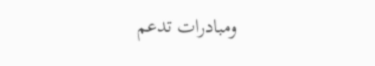ومبادرات تدعم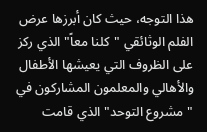هذا التوجه، حيث كان أبرزها عرض الفلم الوثائقي "كلنا معاً" الذي ركز على الظروف التي يعيشها الأطفال والأهالي والمعلمون المشاركون في "مشروع التوحد" الذي قامت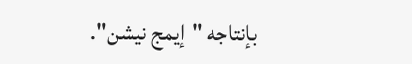بإنتاجه "إيمج نيشن".